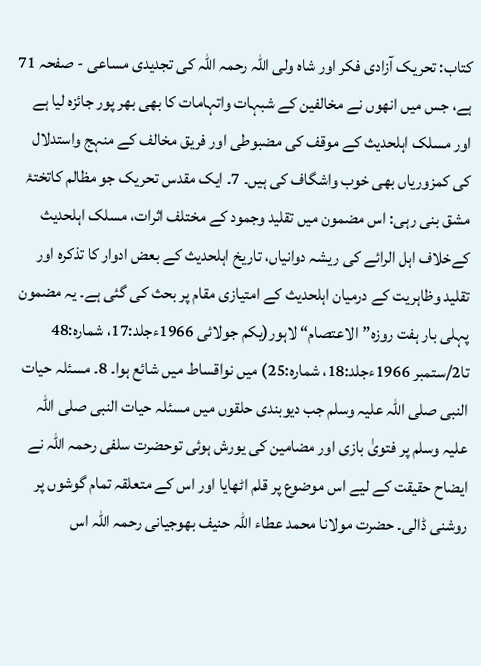کتاب: تحریک آزادی فکر اور شاہ ولی اللہ رحمہ اللہ کی تجدیدی مساعی - صفحہ 71
ہے، جس میں انھوں نے مخالفین کے شبہات واتہامات کا بھی بھر پور جائزہ لیا ہے اور مسلک اہلحدیث کے موقف کی مضبوطی اور فریق مخالف کے منہج واستدلال کی کمزوریاں بھی خوب واشگاف کی ہیں۔ 7۔ ایک مقدس تحریک جو مظالم کاتختۂ مشق بنی رہی: اس مضمون میں تقلید وجمود کے مختلف اثرات، مسلک اہلحدیث کےخلاف اہل الرائے کی ریشہ دوانیاں، تاریخ اہلحدیث کے بعض ادوار کا تذکرہ اور تقلید وظاہریت کے درمیان اہلحدیث کے امتیازی مقام پر بحث کی گئی ہے۔ یہ مضمون پہلی بار ہفت روزہ”الاعتصام“ لاہور(یکم جولائی 1966ءجلد:17، شمارہ:48 تا2/ستمبر 1966ءجلد:18، شمارہ:25) میں نواقساط میں شائع ہوا۔ 8۔ مسئلہ حیات النبی صلی اللہ علیہ وسلم جب دیوبندی حلقوں میں مسئلہ حیات النبی صلی اللہ علیہ وسلم پر فتویٰ بازی اور مضامین کی یورش ہوئی توحضرت سلفی رحمہ اللہ نے ایضاح حقیقت کے لیے اس موضوع پر قلم اٹھایا اور اس کے متعلقہ تمام گوشوں پر روشنی ڈالی۔ حضرت مولانا محمد عطاء اللہ حنیف بھوجیانی رحمہ اللہ اس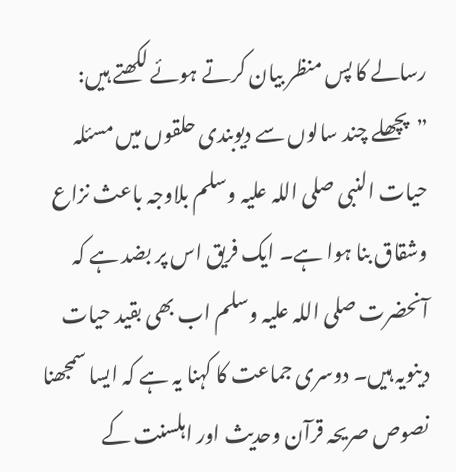رسالے کا پس منظر بیان کرتے ہوئے لکھتے ہیں: ”پچھلے چند سالوں سے دیوبندی حلقوں میں مسئلہ حیات النبی صلی اللہ علیہ وسلم بلاوجہ باعث نزاع وشقاق بنا ہوا ہے۔ ایک فریق اس پر بضد ہے کہ آنحضرت صلی اللہ علیہ وسلم اب بھی بقید حیات دینویہ ہیں۔ دوسری جماعت کا کہنا یہ ہے کہ ایسا سمجھنا نصوص صریحہ قرآن وحدیث اور اہلسنت کے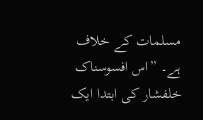مسلمات کے خلاف ہے۔ ”اس افسوسناک خلفشار کی ابتدا ایک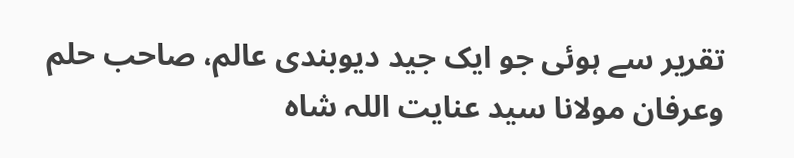تقریر سے ہوئی جو ایک جید دیوبندی عالم، صاحب حلم وعرفان مولانا سید عنایت اللہ شاہ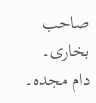صاحب بخاری۔ دام مجدہ۔